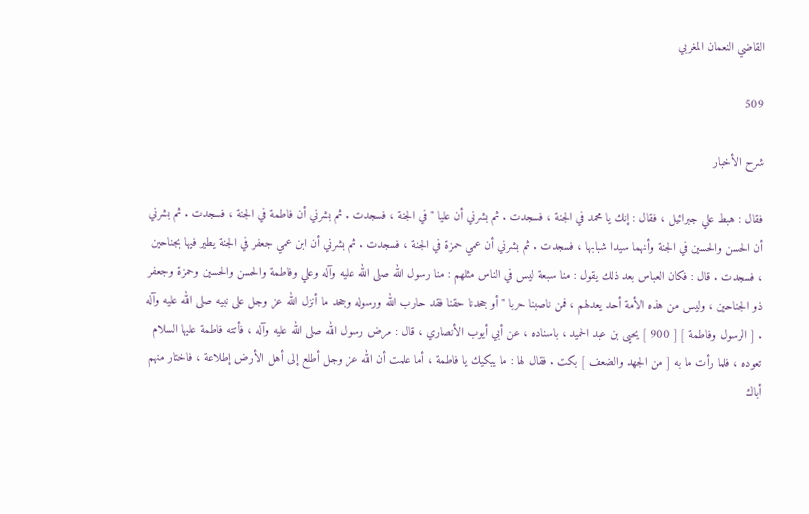القاضي النعمان المغربي

509

شرح الأخبار

فقال : هبط علي جبرائيل ، فقال : إنك يا محمد في الجنة ، فسجدت . ثم بشرني أن عليا " في الجنة ، فسجدت . ثم بشرني أن فاطمة في الجنة ، فسجدت . ثم بشرني أن الحسن والحسين في الجنة وأنهما سيدا شبابها ، فسجدت . ثم بشرني أن عمي حمزة في الجنة ، فسجدت . ثم بشرني أن ابن عمي جعفر في الجنة يطير فيها بجناحين ، فسجدت . قال : فكان العباس بعد ذلك يقول : منا سبعة ليس في الناس مثلهم : منا رسول الله صلى الله عليه وآله وعلي وفاطمة والحسن والحسين وحمزة وجعفر ذو الجناحين ، وليس من هذه الأمة أحد يعدلهم ، فمن ناصبنا حربا " أو جحدنا حقنا فقد حارب الله ورسوله وجحد ما أنزل الله عز وجل على نبيه صلى الله عليه وآله . [ الرسول وفاطمة ] [ 900 ] يحيى بن عبد الحميد ، باسناده ، عن أبي أيوب الأنصاري ، قال : مرض رسول الله صلى الله عليه وآله ، فأتته فاطمة عليها السلام تعوده ، فلما رأت ما به [ من الجهد والضعف ] بكت . فقال لها : ما يبكيك يا فاطمة ، أما علمت أن الله عز وجل أطلع إلى أهل الأرض إطلاعة ، فاختار منهم أباك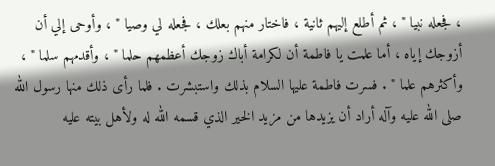، فجعله نبيا " ، ثم أطلع إليهم ثانية ، فاختار منهم بعلك ، فجعله لي وصيا " ، وأوحى إلي أن أزوجك إياه ، أما علمت يا فاطمة أن لكرامة أباك زوجك أعظمهم حلما " ، وأقدمهم سلما " ، وأكثرهم علما " . فسرت فاطمة عليها السلام بذلك واستبشرت . فلما رأى ذلك منها رسول الله صلى الله عليه وآله أراد أن يزيدها من مزيد الخير الذي قسمه الله له ولأهل بيته عليه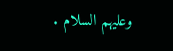وعليهم السلام .